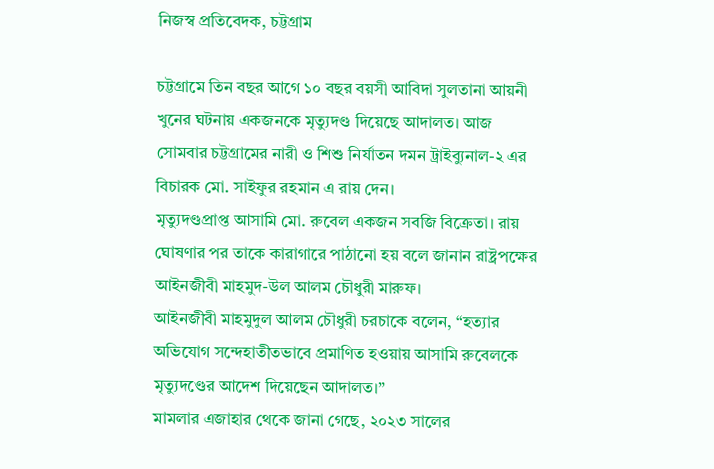নিজস্ব প্রতিবেদক, চট্টগ্রাম

চট্টগ্রামে তিন বছর আগে ১০ বছর বয়সী আবিদা সুলতানা আয়নী খুনের ঘটনায় একজনকে মৃত্যুদণ্ড দিয়েছে আদালত। আজ সোমবার চট্টগ্রামের নারী ও শিশু নির্যাতন দমন ট্রাইব্যুনাল-২ এর বিচারক মো. সাইফুর রহমান এ রায় দেন।
মৃত্যুদণ্ডপ্রাপ্ত আসামি মো. রুবেল একজন সবজি বিক্রেতা। রায় ঘোষণার পর তাকে কারাগারে পাঠানো হয় বলে জানান রাষ্ট্রপক্ষের আইনজীবী মাহমুদ-উল আলম চৌধুরী মারুফ।
আইনজীবী মাহমুদুল আলম চৌধুরী চরচাকে বলেন, “হত্যার অভিযোগ সন্দেহাতীতভাবে প্রমাণিত হওয়ায় আসামি রুবেলকে মৃত্যুদণ্ডের আদেশ দিয়েছেন আদালত।”
মামলার এজাহার থেকে জানা গেছে, ২০২৩ সালের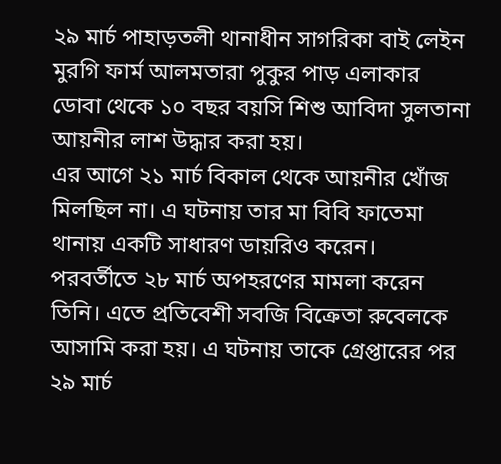২৯ মার্চ পাহাড়তলী থানাধীন সাগরিকা বাই লেইন মুরগি ফার্ম আলমতারা পুকুর পাড় এলাকার ডোবা থেকে ১০ বছর বয়সি শিশু আবিদা সুলতানা আয়নীর লাশ উদ্ধার করা হয়।
এর আগে ২১ মার্চ বিকাল থেকে আয়নীর খোঁজ মিলছিল না। এ ঘটনায় তার মা বিবি ফাতেমা থানায় একটি সাধারণ ডায়রিও করেন। পরবর্তীতে ২৮ মার্চ অপহরণের মামলা করেন তিনি। এতে প্রতিবেশী সবজি বিক্রেতা রুবেলকে আসামি করা হয়। এ ঘটনায় তাকে গ্রেপ্তারের পর ২৯ মার্চ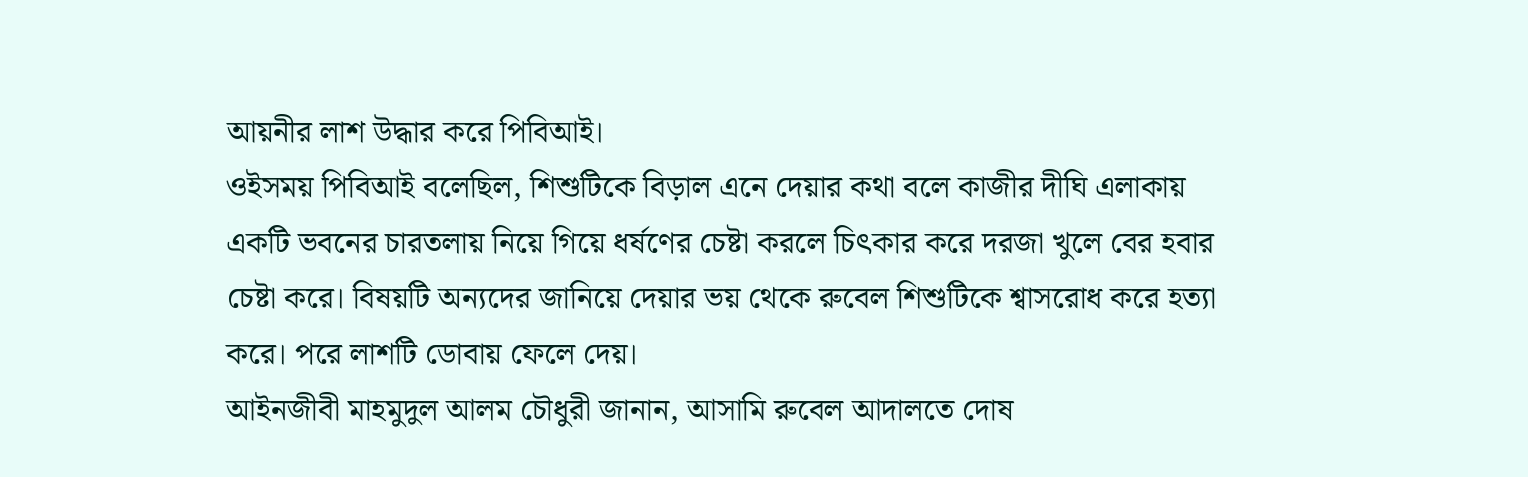আয়নীর লাশ উদ্ধার করে পিবিআই।
ওইসময় পিবিআই বলেছিল, শিশুটিকে বিড়াল এনে দেয়ার কথা বলে কাজীর দীঘি এলাকায় একটি ভবনের চারতলায় নিয়ে গিয়ে ধর্ষণের চেষ্টা করলে চিৎকার করে দরজা খুলে বের হবার চেষ্টা করে। বিষয়টি অন্যদের জানিয়ে দেয়ার ভয় থেকে রুবেল শিশুটিকে শ্বাসরোধ করে হত্যা করে। পরে লাশটি ডোবায় ফেলে দেয়।
আইনজীবী মাহমুদুল আলম চৌধুরী জানান, আসামি রুবেল আদালতে দোষ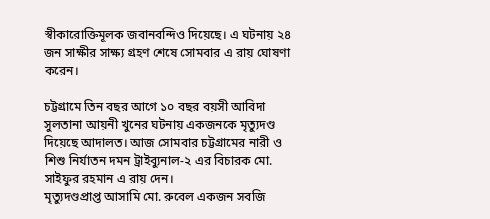স্বীকারোক্তিমূলক জবানবন্দিও দিয়েছে। এ ঘটনায় ২৪ জন সাক্ষীর সাক্ষ্য গ্রহণ শেষে সোমবার এ রায় ঘোষণা করেন।

চট্টগ্রামে তিন বছর আগে ১০ বছর বয়সী আবিদা সুলতানা আয়নী খুনের ঘটনায় একজনকে মৃত্যুদণ্ড দিয়েছে আদালত। আজ সোমবার চট্টগ্রামের নারী ও শিশু নির্যাতন দমন ট্রাইব্যুনাল-২ এর বিচারক মো. সাইফুর রহমান এ রায় দেন।
মৃত্যুদণ্ডপ্রাপ্ত আসামি মো. রুবেল একজন সবজি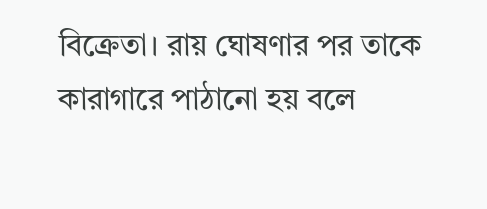বিক্রেতা। রায় ঘোষণার পর তাকে কারাগারে পাঠানো হয় বলে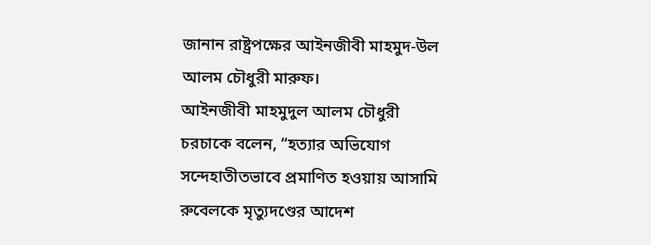জানান রাষ্ট্রপক্ষের আইনজীবী মাহমুদ-উল আলম চৌধুরী মারুফ।
আইনজীবী মাহমুদুল আলম চৌধুরী চরচাকে বলেন, “হত্যার অভিযোগ সন্দেহাতীতভাবে প্রমাণিত হওয়ায় আসামি রুবেলকে মৃত্যুদণ্ডের আদেশ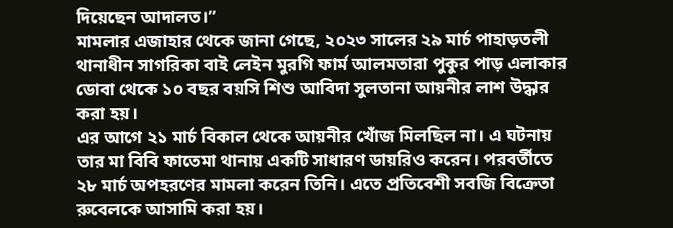দিয়েছেন আদালত।”
মামলার এজাহার থেকে জানা গেছে, ২০২৩ সালের ২৯ মার্চ পাহাড়তলী থানাধীন সাগরিকা বাই লেইন মুরগি ফার্ম আলমতারা পুকুর পাড় এলাকার ডোবা থেকে ১০ বছর বয়সি শিশু আবিদা সুলতানা আয়নীর লাশ উদ্ধার করা হয়।
এর আগে ২১ মার্চ বিকাল থেকে আয়নীর খোঁজ মিলছিল না। এ ঘটনায় তার মা বিবি ফাতেমা থানায় একটি সাধারণ ডায়রিও করেন। পরবর্তীতে ২৮ মার্চ অপহরণের মামলা করেন তিনি। এতে প্রতিবেশী সবজি বিক্রেতা রুবেলকে আসামি করা হয়।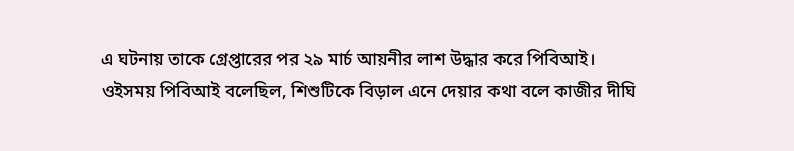এ ঘটনায় তাকে গ্রেপ্তারের পর ২৯ মার্চ আয়নীর লাশ উদ্ধার করে পিবিআই।
ওইসময় পিবিআই বলেছিল, শিশুটিকে বিড়াল এনে দেয়ার কথা বলে কাজীর দীঘি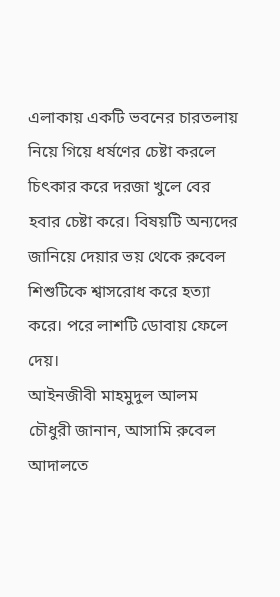এলাকায় একটি ভবনের চারতলায় নিয়ে গিয়ে ধর্ষণের চেষ্টা করলে চিৎকার করে দরজা খুলে বের হবার চেষ্টা করে। বিষয়টি অন্যদের জানিয়ে দেয়ার ভয় থেকে রুবেল শিশুটিকে শ্বাসরোধ করে হত্যা করে। পরে লাশটি ডোবায় ফেলে দেয়।
আইনজীবী মাহমুদুল আলম চৌধুরী জানান, আসামি রুবেল আদালতে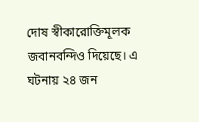দোষ স্বীকারোক্তিমূলক জবানবন্দিও দিয়েছে। এ ঘটনায় ২৪ জন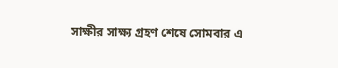সাক্ষীর সাক্ষ্য গ্রহণ শেষে সোমবার এ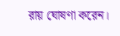রায় ঘোষণা করেন।